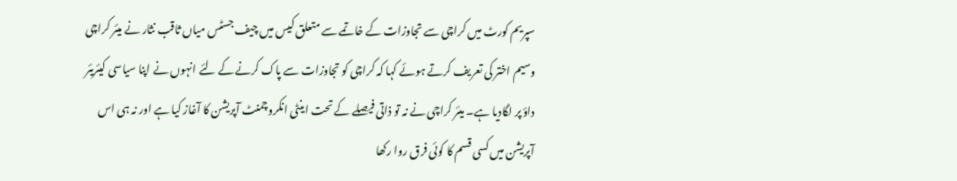سپریم کورٹ میں کراچی سے تجاوزات کے خاتمے سے متعلق کیس میں چیف جسٹس میاں ثاقب نثار نے میئر کراچی وسیم اختر کی تعریف کرتے ہوئے کہا کہ کراچی کو تجاوزات سے پاک کرنے کے لئے انہوں نے اپنا سیاسی کیئریئر داؤ پر لگادیا ہے۔ میئر کراچی نے نہ تو ذاتی فیصلے کے تحت اینٹی انکروچمنٹ آپریشن کا آغاز کیا ہے اور نہ ہی اس آپریشن میں کسی قسم کا کوئی فرق روا رکھا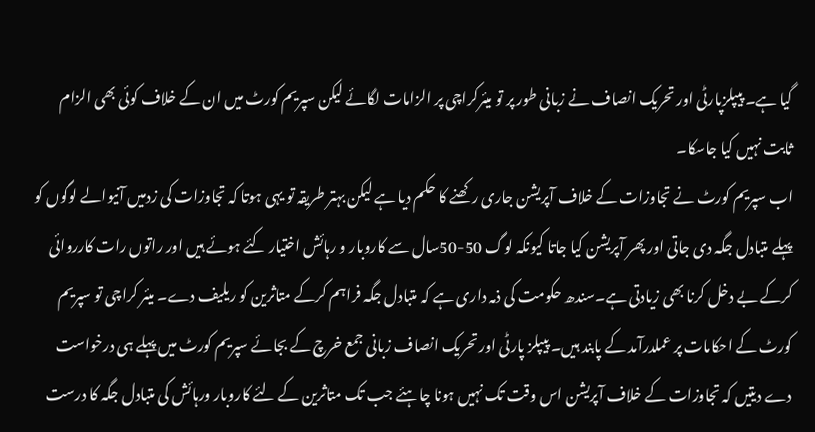گیا ہے۔ پیپلزپارٹی اور تحریک انصاف نے زبانی طور پر تو میئرکراچی پر الزامات لگائے لیکن سپریم کورٹ میں ان کے خلاف کوئی بھی الزام ثابت نہیں کیا جاسکا۔
اب سپریم کورٹ نے تجاوزات کے خلاف آپریشن جاری رکھنے کا حکم دیا ہے لیکن بہتر طریقہ تو یہی ہوتا کہ تجاوزات کی زدمیں آنیوالے لوگوں کو پہلے متبادل جگہ دی جاتی اور پھر آپریشن کیا جاتا کیونکہ لوگ 50-50سال سے کاروبار و رہائش اختیار کئے ہوئے ہیں اور راتوں رات کارروائی کرکے بے دخل کرنا بھی زیادتی ہے۔سندھ حکومت کی ذمہ داری ہے کہ متبادل جگہ فراہم کرکے متاثرین کو ریلیف دے۔ میئر کراچی تو سپریم کورٹ کے احکامات پر عملدرآمد کے پابند ہیں۔ پیپلز پارٹی اور تحریک انصاف زبانی جمع خرچ کے بجائے سپریم کورٹ میں پہلے ہی درخواست دے دیتیں کہ تجاوزات کے خلاف آپریشن اس وقت تک نہیں ہونا چاہئے جب تک متاثرین کے لئے کاروبار ورہائش کی متبادل جگہ کا درست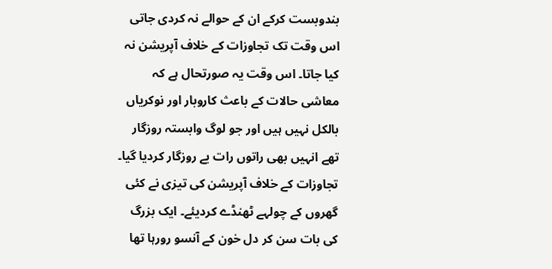بندوبست کرکے ان کے حوالے نہ کردی جاتی اس وقت تک تجاوزات کے خلاف آپریشن نہ کیا جاتا۔ اس وقت یہ صورتحال ہے کہ معاشی حالات کے باعث کاروبار اور نوکریاں بالکل نہیں ہیں اور جو لوگ وابستہ روزگار تھے انہیں بھی راتوں رات بے روزگار کردیا گیا۔ تجاوزات کے خلاف آپریشن کی تیزی نے کئی گھروں کے چولہے ٹھنڈے کردیئے۔ ایک بزرگ کی بات سن کر دل خون کے آنسو رورہا تھا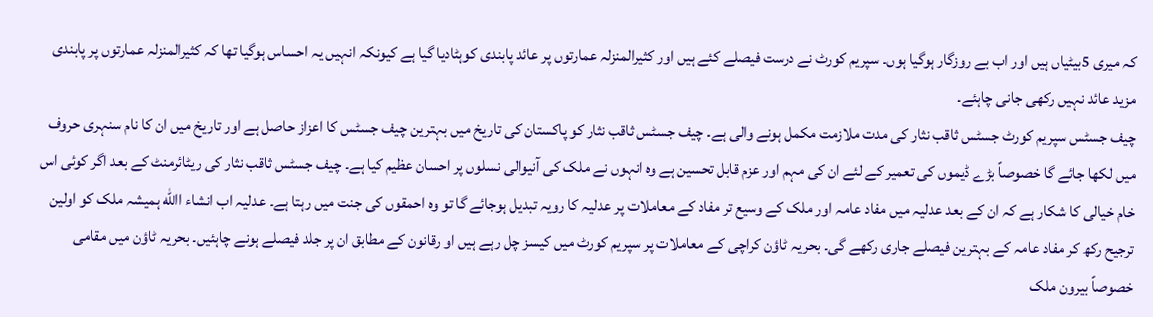کہ میری 5بیٹیاں ہیں اور اب بے روزگار ہوگیا ہوں۔ سپریم کورٹ نے درست فیصلے کئے ہیں اور کثیرالمنزلہ عمارتوں پر عائد پابندی کوہٹادیا گیا ہے کیونکہ انہیں یہ احساس ہوگیا تھا کہ کثیرالمنزلہ عمارتوں پر پابندی مزید عائد نہیں رکھی جانی چاہئے۔
چیف جسٹس سپریم کورٹ جسٹس ثاقب نثار کی مدت ملازمت مکمل ہونے والی ہے۔ چیف جسٹس ثاقب نثار کو پاکستان کی تاریخ میں بہترین چیف جسٹس کا اعزاز حاصل ہے اور تاریخ میں ان کا نام سنہری حروف میں لکھا جائے گا خصوصاً بڑے ڈیموں کی تعمیر کے لئے ان کی مہم اور عزم قابل تحسین ہے وہ انہوں نے ملک کی آنیوالی نسلوں پر احسان عظیم کیا ہے۔ چیف جسٹس ثاقب نثار کی ریٹائرمنٹ کے بعد اگر کوئی اس خام خیالی کا شکار ہے کہ ان کے بعد عدلیہ میں مفاد عامہ اور ملک کے وسیع تر مفاد کے معاملات پر عدلیہ کا رویہ تبدیل ہوجائے گا تو وہ احمقوں کی جنت میں رہتا ہے۔ عدلیہ اب انشاء االله ہمیشہ ملک کو اولین ترجیح رکھ کر مفاد عامہ کے بہترین فیصلے جاری رکھے گی۔ بحریہ ٹاؤن کراچی کے معاملات پر سپریم کورٹ میں کیسز چل رہے ہیں او رقانون کے مطابق ان پر جلد فیصلے ہونے چاہئیں۔ بحریہ ٹاؤن میں مقامی خصوصاً بیرون ملک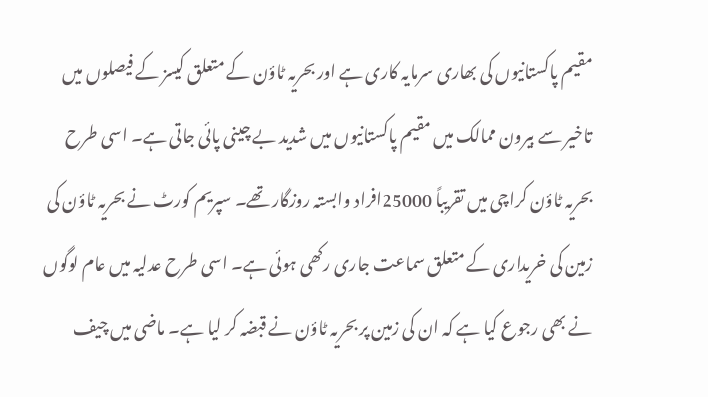مقیم پاکستانیوں کی بھاری سرمایہ کاری ہے اور بحریہ ٹاؤن کے متعلق کیسز کے فیصلوں میں تاخیر سے بیرون ممالک میں مقیم پاکستانیوں میں شدید بے چینی پائی جاتی ہے۔ اسی طرح بحریہ ٹاؤن کراچی میں تقریباً 25000افراد وابستہ روزگار تھے۔ سپریم کورٹ نے بحریہ ٹاؤن کی زمین کی خریداری کے متعلق سماعت جاری رکھی ہوئی ہے۔ اسی طرح عدلیہ میں عام لوگوں نے بھی رجوع کیا ہے کہ ان کی زمین پر بحریہ ٹاؤن نے قبضہ کر لیا ہے۔ ماضی میں چیف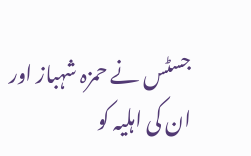جسٹس نے حمزہ شہباز اور ان کی اہلیہ کو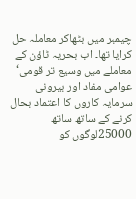چیمبر میں بٹھاکر معاملہ حل کرایا تھا۔ اب بحریہ ٹاؤن کے معاملے میں وسیع تر قومی‘ عوامی مفاد اور بیرونی سرمایہ کاروں کا اعتماد بحال کرنے کے ساتھ ساتھ 25000لوگوں کو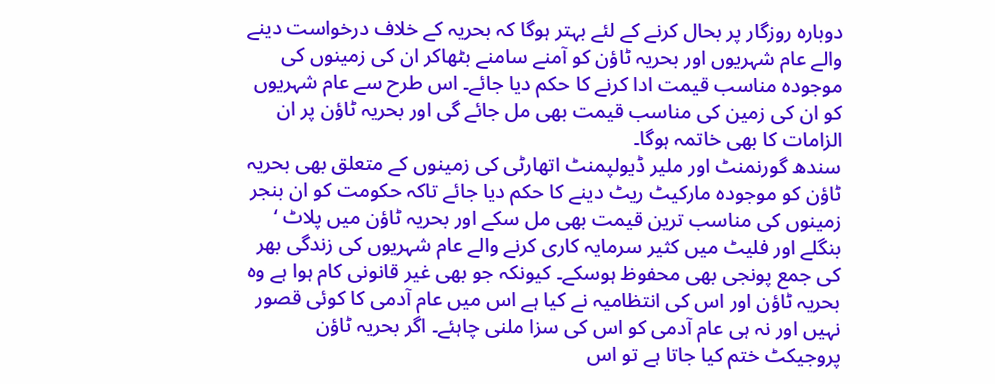دوبارہ روزگار پر بحال کرنے کے لئے بہتر ہوگا کہ بحریہ کے خلاف درخواست دینے والے عام شہریوں اور بحریہ ٹاؤن کو آمنے سامنے بٹھاکر ان کی زمینوں کی موجودہ مناسب قیمت ادا کرنے کا حکم دیا جائے۔ اس طرح سے عام شہریوں کو ان کی زمین کی مناسب قیمت بھی مل جائے گی اور بحریہ ٹاؤن پر ان الزامات کا بھی خاتمہ ہوگا۔
سندھ گورنمنٹ اور ملیر ڈیولپمنٹ اتھارٹی کی زمینوں کے متعلق بھی بحریہ ٹاؤن کو موجودہ مارکیٹ ریٹ دینے کا حکم دیا جائے تاکہ حکومت کو ان بنجر زمینوں کی مناسب ترین قیمت بھی مل سکے اور بحریہ ٹاؤن میں پلاٹ ‘ بنگلے اور فلیٹ میں کثیر سرمایہ کاری کرنے والے عام شہریوں کی زندگی بھر کی جمع پونجی بھی محفوظ ہوسکے۔ کیونکہ جو بھی غیر قانونی کام ہوا ہے وہ بحریہ ٹاؤن اور اس کی انتظامیہ نے کیا ہے اس میں عام آدمی کا کوئی قصور نہیں اور نہ ہی عام آدمی کو اس کی سزا ملنی چاہئے۔ اگر بحریہ ٹاؤن پروجیکٹ ختم کیا جاتا ہے تو اس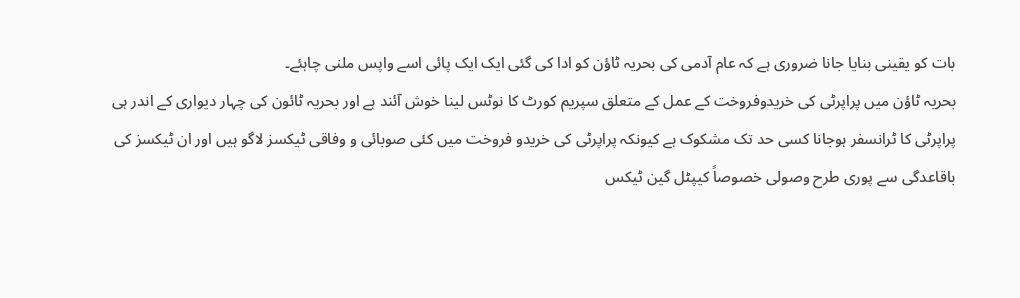بات کو یقینی بنایا جانا ضروری ہے کہ عام آدمی کی بحریہ ٹاؤن کو ادا کی گئی ایک ایک پائی اسے واپس ملنی چاہئے۔
بحریہ ٹاؤن میں پراپرٹی کی خریدوفروخت کے عمل کے متعلق سپریم کورٹ کا نوٹس لینا خوش آئند ہے اور بحریہ ٹائون کی چہار دیواری کے اندر ہی پراپرٹی کا ٹرانسفر ہوجانا کسی حد تک مشکوک ہے کیونکہ پراپرٹی کی خریدو فروخت میں کئی صوبائی و وفاقی ٹیکسز لاگو ہیں اور ان ٹیکسز کی باقاعدگی سے پوری طرح وصولی خصوصاً کیپٹل گین ٹیکس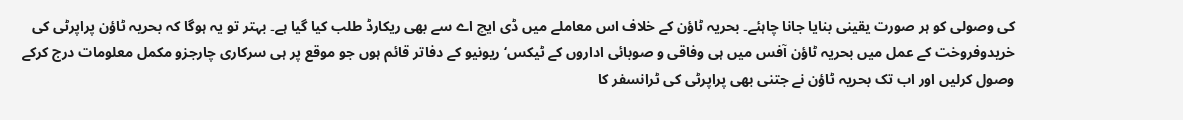کی وصولی کو ہر صورت یقینی بنایا جانا چاہئے۔ بحریہ ٹاؤن کے خلاف اس معاملے میں ڈی ایچ اے سے بھی ریکارڈ طلب کیا گیا ہے۔ بہتر تو یہ ہوگا کہ بحریہ ٹاؤن پراپرٹی کی خریدوفروخت کے عمل میں بحریہ ٹاؤن آفس میں ہی وفاقی و صوبائی اداروں کے ٹیکس‘ ریونیو کے دفاتر قائم ہوں جو موقع پر ہی سرکاری چارجزو مکمل معلومات درج کرکے وصول کرلیں اور اب تک بحریہ ٹاؤن نے جتنی بھی پراپرٹی کی ٹرانسفر کا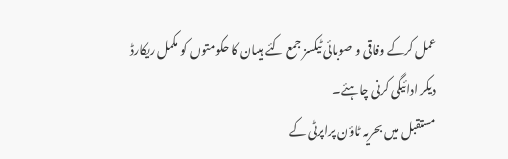عمل کرکے وفاقی و صوبائی ٹیکسز جمع کئے ہیںان کا حکومتوں کو مکمل ریکارڈ دیکر ادائیگی کرنی چاہئے۔
مستقبل میں بحریہ ٹاؤن پراپرٹی کے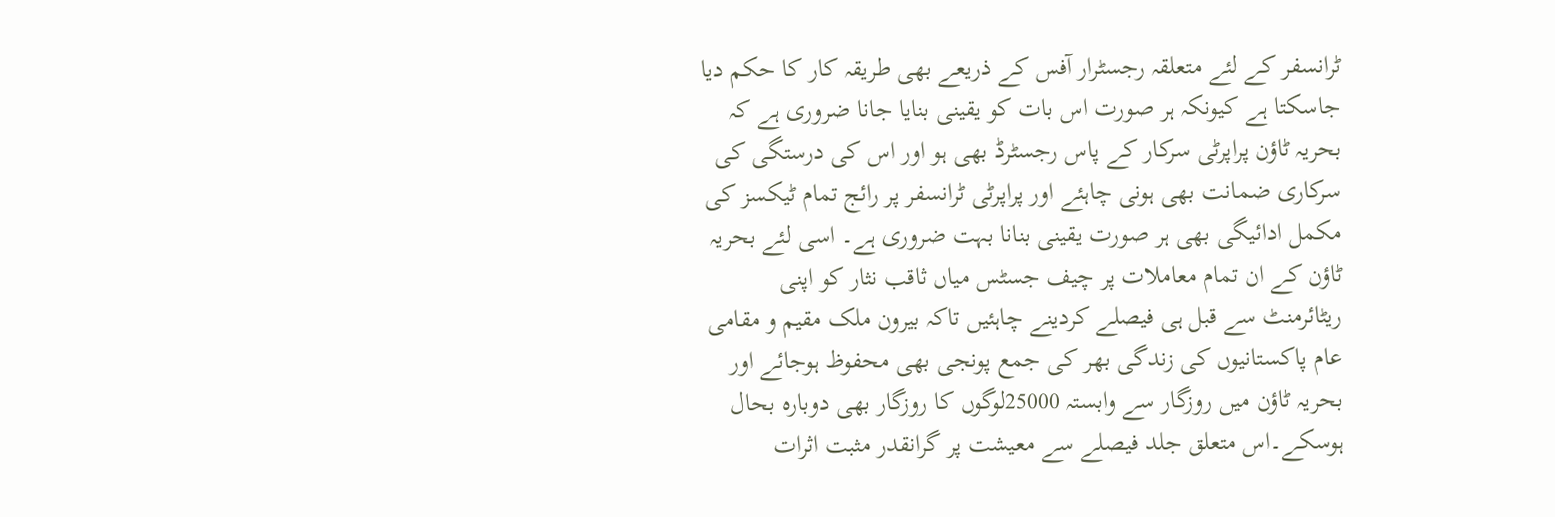ٹرانسفر کے لئے متعلقہ رجسٹرار آفس کے ذریعے بھی طریقہ کار کا حکم دیا جاسکتا ہے کیونکہ ہر صورت اس بات کو یقینی بنایا جانا ضروری ہے کہ بحریہ ٹاؤن پراپرٹی سرکار کے پاس رجسٹرڈ بھی ہو اور اس کی درستگی کی سرکاری ضمانت بھی ہونی چاہئے اور پراپرٹی ٹرانسفر پر رائج تمام ٹیکسز کی مکمل ادائیگی بھی ہر صورت یقینی بنانا بہت ضروری ہے۔ اسی لئے بحریہ ٹاؤن کے ان تمام معاملات پر چیف جسٹس میاں ثاقب نثار کو اپنی ریٹائرمنٹ سے قبل ہی فیصلے کردینے چاہئیں تاکہ بیرون ملک مقیم و مقامی عام پاکستانیوں کی زندگی بھر کی جمع پونجی بھی محفوظ ہوجائے اور بحریہ ٹاؤن میں روزگار سے وابستہ 25000لوگوں کا روزگار بھی دوبارہ بحال ہوسکے۔اس متعلق جلد فیصلے سے معیشت پر گرانقدر مثبت اثرات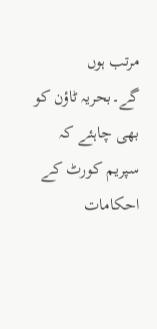مرتب ہوں گے۔بحریہ ٹاؤن کو بھی چاہئے کہ سپریم کورٹ کے احکامات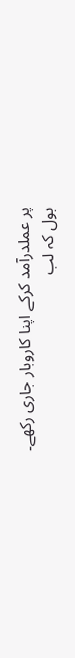پر عملدرآمد کرکے اپنا کاروبار جاری رکھے۔
بول کہ لب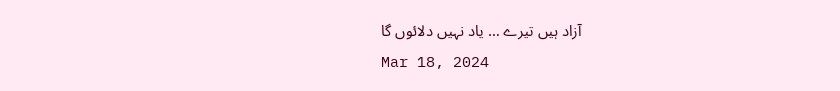آزاد ہیں تیرے … یاد نہیں دلائوں گا
Mar 18, 2024